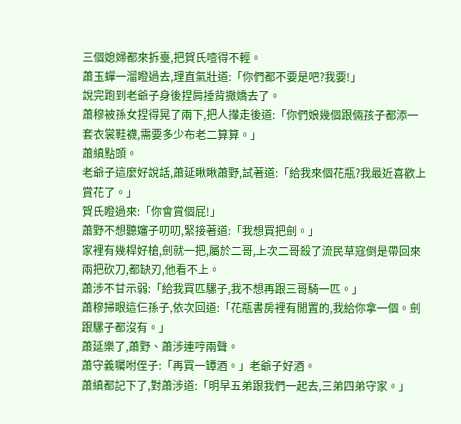三個媳婦都來拆臺,把賀氏噎得不輕。
蕭玉蟬一溜瞪過去,理直氣壯道:「你們都不要是吧?我要!」
說完跑到老爺子身後捏肩捶背撒嬌去了。
蕭穆被孫女捏得晃了兩下,把人攆走後道:「你們娘幾個跟倆孩子都添一套衣裳鞋襪,需要多少布老二算算。」
蕭縝點頭。
老爺子這麼好說話,蕭延瞅瞅蕭野,試著道:「給我來個花瓶?我最近喜歡上賞花了。」
賀氏瞪過來:「你會賞個屁!」
蕭野不想聽嬸子叨叨,緊接著道:「我想買把劍。」
家裡有幾桿好槍,劍就一把,屬於二哥,上次二哥殺了流民草寇倒是帶回來兩把砍刀,都缺刃,他看不上。
蕭涉不甘示弱:「給我買匹騾子,我不想再跟三哥騎一匹。」
蕭穆掃眼這仨孫子,依次回道:「花瓶書房裡有閒置的,我給你拿一個。劍跟騾子都沒有。」
蕭延樂了,蕭野、蕭涉連哼兩聲。
蕭守義囑咐侄子:「再買一罈酒。」老爺子好酒。
蕭縝都記下了,對蕭涉道:「明早五弟跟我們一起去,三弟四弟守家。」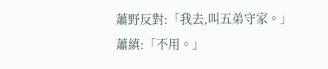蕭野反對:「我去,叫五弟守家。」
蕭縝:「不用。」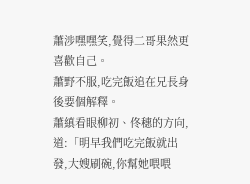蕭涉嘿嘿笑,覺得二哥果然更喜歡自己。
蕭野不服,吃完飯追在兄長身後要個解釋。
蕭縝看眼柳初、佟穗的方向,道:「明早我們吃完飯就出發,大嫂刷碗,你幫她喂喂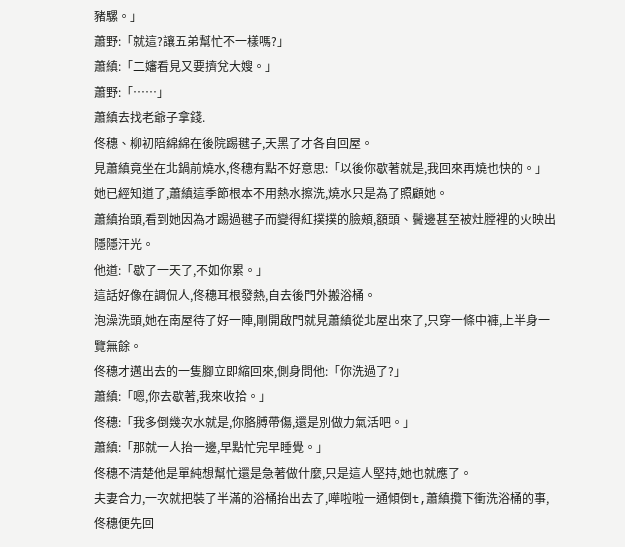豬騾。」
蕭野:「就這?讓五弟幫忙不一樣嗎?」
蕭縝:「二嬸看見又要擠兌大嫂。」
蕭野:「……」
蕭縝去找老爺子拿錢.
佟穗、柳初陪綿綿在後院踢毽子,天黑了才各自回屋。
見蕭縝竟坐在北鍋前燒水,佟穗有點不好意思:「以後你歇著就是,我回來再燒也快的。」
她已經知道了,蕭縝這季節根本不用熱水擦洗,燒水只是為了照顧她。
蕭縝抬頭,看到她因為才踢過毽子而變得紅撲撲的臉頰,額頭、鬢邊甚至被灶膛裡的火映出隱隱汗光。
他道:「歇了一天了,不如你累。」
這話好像在調侃人,佟穗耳根發熱,自去後門外搬浴桶。
泡澡洗頭,她在南屋待了好一陣,剛開啟門就見蕭縝從北屋出來了,只穿一條中褲,上半身一覽無餘。
佟穗才邁出去的一隻腳立即縮回來,側身問他:「你洗過了?」
蕭縝:「嗯,你去歇著,我來收拾。」
佟穗:「我多倒幾次水就是,你胳膊帶傷,還是別做力氣活吧。」
蕭縝:「那就一人抬一邊,早點忙完早睡覺。」
佟穗不清楚他是單純想幫忙還是急著做什麼,只是這人堅持,她也就應了。
夫妻合力,一次就把裝了半滿的浴桶抬出去了,嘩啦啦一通傾倒t,蕭縝攬下衝洗浴桶的事,佟穗便先回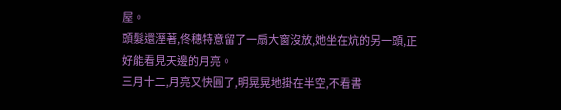屋。
頭髮還溼著,佟穗特意留了一扇大窗沒放,她坐在炕的另一頭,正好能看見天邊的月亮。
三月十二,月亮又快圓了,明晃晃地掛在半空,不看書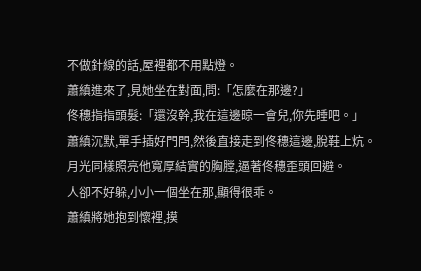不做針線的話,屋裡都不用點燈。
蕭縝進來了,見她坐在對面,問:「怎麼在那邊?」
佟穗指指頭髮:「還沒幹,我在這邊晾一會兒,你先睡吧。」
蕭縝沉默,單手插好門閂,然後直接走到佟穗這邊,脫鞋上炕。
月光同樣照亮他寬厚結實的胸膛,逼著佟穗歪頭回避。
人卻不好躲,小小一個坐在那,顯得很乖。
蕭縝將她抱到懷裡,摸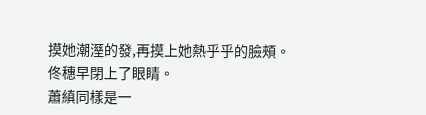摸她潮溼的發,再摸上她熱乎乎的臉頰。
佟穗早閉上了眼睛。
蕭縝同樣是一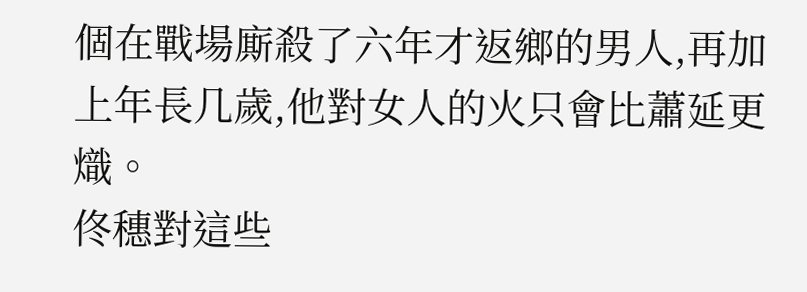個在戰場廝殺了六年才返鄉的男人,再加上年長几歲,他對女人的火只會比蕭延更熾。
佟穗對這些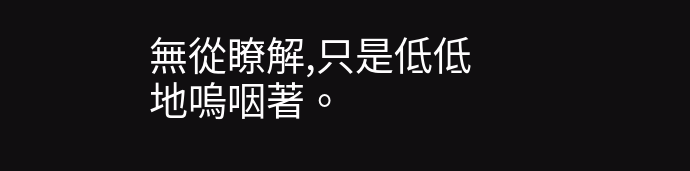無從瞭解,只是低低地嗚咽著。